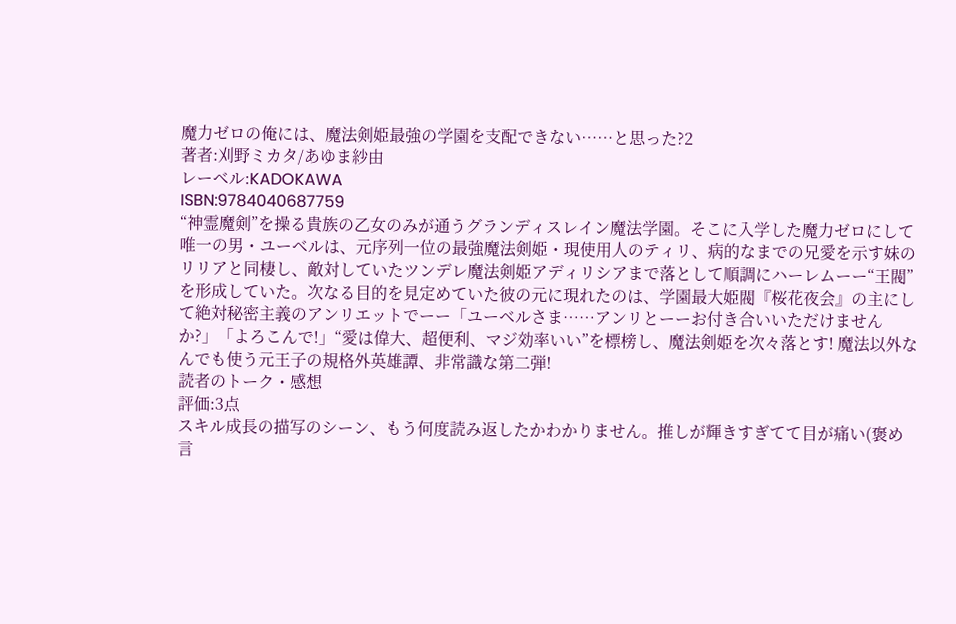魔力ゼロの俺には、魔法剣姫最強の学園を支配できない……と思った?2
著者:刈野ミカタ/あゆま紗由
レーベル:KADOKAWA
ISBN:9784040687759
“神霊魔剣”を操る貴族の乙女のみが通うグランディスレイン魔法学園。そこに入学した魔力ゼロにして唯一の男・ユーベルは、元序列一位の最強魔法剣姫・現使用人のティリ、病的なまでの兄愛を示す妹のリリアと同棲し、敵対していたツンデレ魔法剣姫アディリシアまで落として順調にハーレムーー“王閥”を形成していた。次なる目的を見定めていた彼の元に現れたのは、学園最大姫閥『桜花夜会』の主にして絶対秘密主義のアンリエットでーー「ユーベルさま……アンリとーーお付き合いいただけませんか?」「よろこんで!」“愛は偉大、超便利、マジ効率いい”を標榜し、魔法剣姫を次々落とす! 魔法以外なんでも使う元王子の規格外英雄譚、非常識な第二弾!
読者のトーク・感想
評価:3点
スキル成長の描写のシーン、もう何度読み返したかわかりません。推しが輝きすぎてて目が痛い(褒め言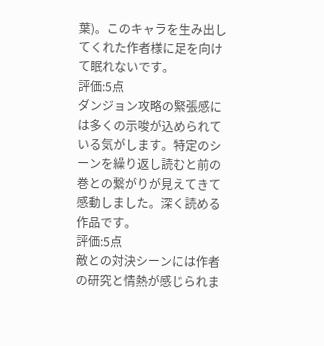葉)。このキャラを生み出してくれた作者様に足を向けて眠れないです。
評価:5点
ダンジョン攻略の緊張感には多くの示唆が込められている気がします。特定のシーンを繰り返し読むと前の巻との繋がりが見えてきて感動しました。深く読める作品です。
評価:5点
敵との対決シーンには作者の研究と情熱が感じられま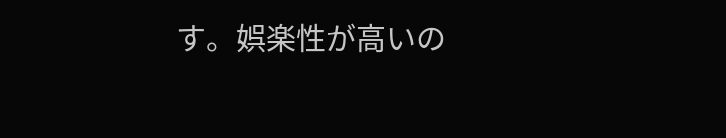す。娯楽性が高いの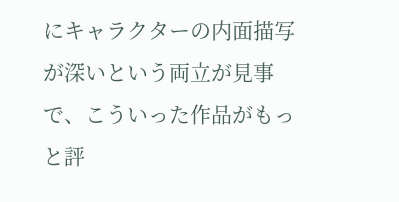にキャラクターの内面描写が深いという両立が見事で、こういった作品がもっと評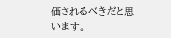価されるべきだと思います。